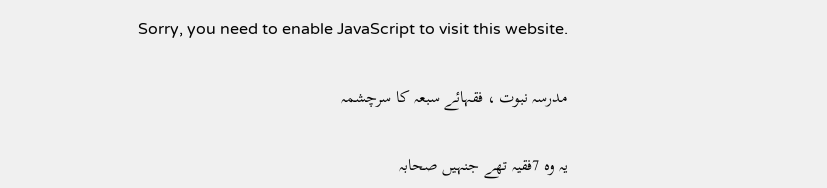Sorry, you need to enable JavaScript to visit this website.

مدرسہ نبوت ، فقہائے سبعہ کا سرچشمہ

یہ وہ 7فقیہ تھے جنہیں صحابہ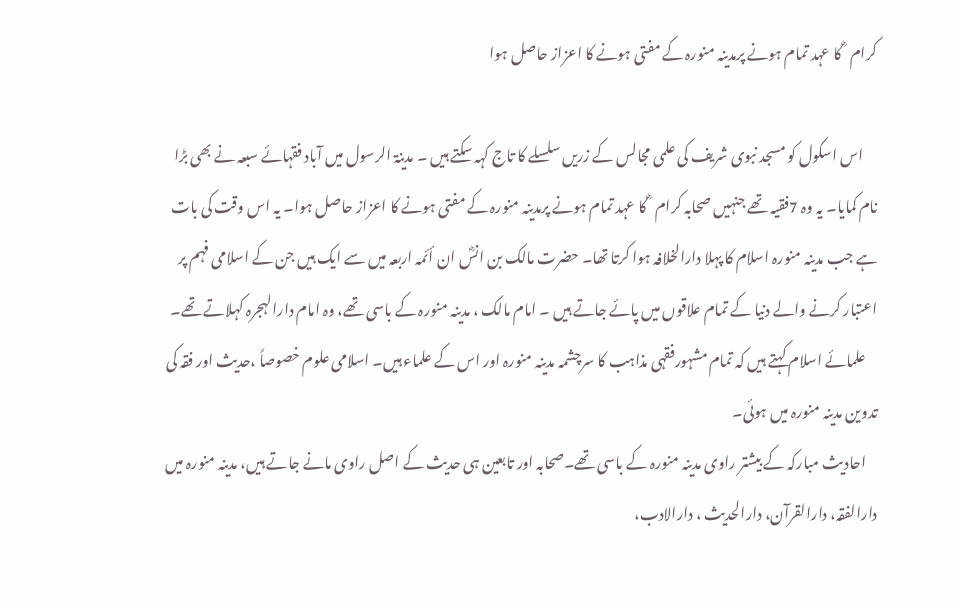کرام  ؓ کا عہد تمام ہونے پرمدینہ منورہ کے مفتی ہونے کا اعزاز حاصل ہوا

     اس اسکول کو مسجد نبوی شریف کی علمی مجالس کے زریں سلسلے کا تاج کہہ سکتے ہیں ۔ مدینۃ الرسول میں آباد فقہائے سبعہ نے بھی بڑا نام کمایا۔ یہ وہ 7فقیہ تھے جنہیں صحابہ کرام  ؓ کا عہد تمام ہونے پرمدینہ منورہ کے مفتی ہونے کا اعزاز حاصل ہوا۔ یہ اس وقت کی بات ہے جب مدینہ منورہ اسلام کا پہلا دارالخلافہ ہوا کرتا تھا۔ حضرت مالک بن انسؓ ان أئمہ اربعہ میں سے ایک ہیں جن کے اسلامی فہم پر اعتبار کرنے والے دنیا کے تمام علاقوں میں پائے جاتے ہیں ۔ امام مالک ، مدینہ منورہ کے باسی تھے، وہ امام دارالہجرہ کہلاتے تھے۔
    علمائے اسلام کہتے ہیں کہ تمام مشہورفقہی مذاہب کا سرچشمہ مدینہ منورہ اور اس کے علماء ہیں۔ اسلامی علوم خصوصاً ،حدیث اور فقہ کی تدوین مدینہ منورہ میں ہوئی۔
    احادیث مبارکہ کے بیشتر راوی مدینہ منورہ کے باسی تھے۔صحابہ اور تابعین ہی حدیث کے اصل راوی مانے جاتے ہیں، مدینہ منورہ میں دارالفقہ، دارالقرآن، دارالحدیث ، دارالادب،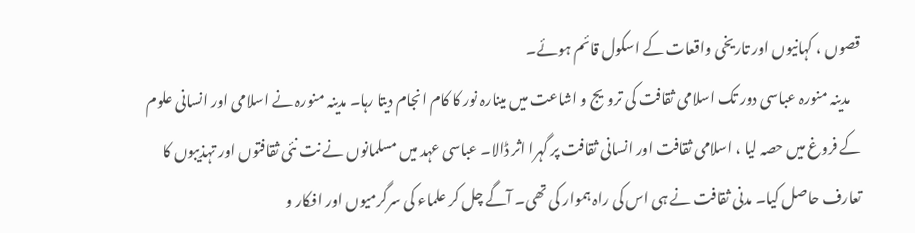قصوں ، کہانیوں اور تاریخی واقعات کے اسکول قائم ہوئے۔
    مدینہ منورہ عباسی دور تک اسلامی ثقافت کی ترویج و اشاعت میں مینارہ نور کا کام انجام دیتا رہا۔ مدینہ منورہ نے اسلامی اور انسانی علوم کے فروغ میں حصہ لیا ، اسلامی ثقافت اور انسانی ثقافت پر گہرا اثر ڈالا۔ عباسی عہد میں مسلمانوں نے نت نئی ثقافتوں اور تہذیبوں کا تعارف حاصل کیا۔ مدنی ثقافت نے ہی اس کی راہ ہموار کی تھی۔ آگے چل کر علماء کی سرگرمیوں اور افکار و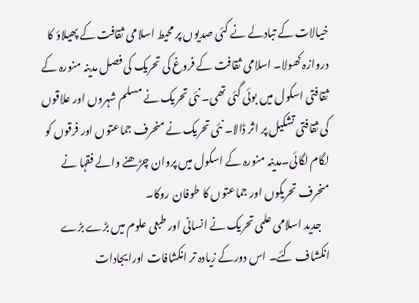خیالات کے تبادلے نے کئی صدیوں پر محیط اسلامی ثقافت کے پھیلاؤ کا دروازہ کھولا۔ اسلامی ثقافت کے فروغ کی تحریک کی فصل مدینہ منورہ کے ثقافتی اسکول میں بوئی گئی تھی۔ نئی تحریک نے مسلم شہروں اور علاقوں کی ثقافتی تشکیل پر اثر ڈالا۔ نئی تحریک نے منحرف جماعتوں اور فرقوں کو لگام لگائی۔مدینہ منورہ کے اسکول میں پروان چڑھنے والے فقہا نے منحرف تحریکوں اور جماعتوں کا طوفان روکا۔
    جدید اسلامی علمی تحریک نے انسانی اور طبعی علوم میں بڑے بڑے انکشاف کئے۔ اس دورکے زیادہ تر انکشافات اورایجادات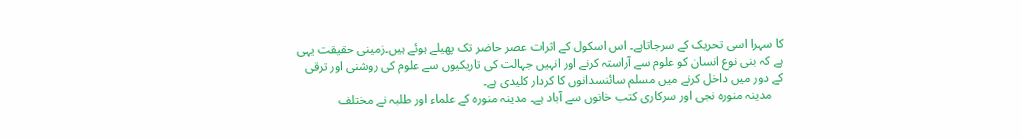کا سہرا اسی تحریک کے سرجاتاہے۔ اس اسکول کے اثرات عصر حاضر تک پھیلے ہوئے ہیں۔زمینی حقیقت یہی ہے کہ بنی نوع انسان کو علوم سے آراستہ کرنے اور انہیں جہالت کی تاریکیوں سے علوم کی روشنی اور ترقی کے دور میں داخل کرنے میں مسلم سائنسدانوں کا کردار کلیدی ہے۔
    مدینہ منورہ نجی اور سرکاری کتب خانوں سے آباد ہے۔ مدینہ منورہ کے علماء اور طلبہ نے مختلف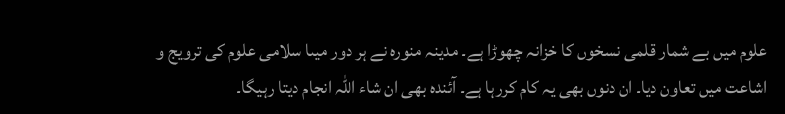علوم میں بے شمار قلمی نسخوں کا خزانہ چھوڑا ہے۔ مدینہ منورہ نے ہر دور میںا سلامی علوم کی ترویج و اشاعت میں تعاون دیا۔ ان دنوں بھی یہ کام کررہا ہے۔ آئندہ بھی ان شاء اللہ انجام دیتا رہیگا۔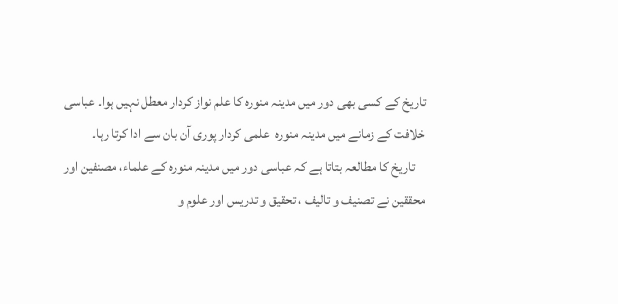تاریخ کے کسی بھی دور میں مدینہ منورہ کا علم نواز کردار معطل نہیں ہوا۔ عباسی خلافت کے زمانے میں مدینہ منورہ  علمی کردار پوری آن بان سے ادا کرتا رہا۔
    تاریخ کا مطالعہ بتاتا ہے کہ عباسی دور میں مدینہ منورہ کے علماء، مصنفین اور محققین نے تصنیف و تالیف ، تحقیق و تدریس اور علوم و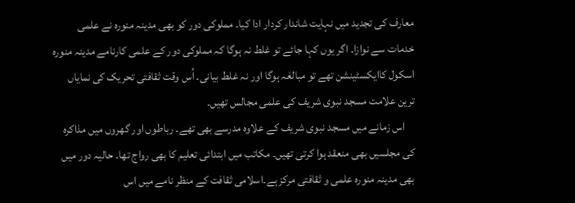معارف کی تجدید میں نہایت شاندار کردار ادا کیا۔ مملوکی دور کو بھی مدینہ منورہ نے علمی خدمات سے نوازا۔ اگر یوں کہا جائے تو غلط نہ ہوگا کہ مملوکی دور کے علمی کارنامے مدینہ منورہ اسکول کاایکسٹینشن تھے تو مبالغہ ہوگا اور نہ غلط بیانی۔ اُس وقت ثقافتی تحریک کی نمایاں ترین علامت مسجد نبوی شریف کی علمی مجالس تھیں۔
    اس زمانے میں مسجد نبوی شریف کے علاوہ مدرسے بھی تھے۔ رباطوں اور گھروں میں مذاکرہ کی مجلسیں بھی منعقد ہوا کرتی تھیں۔ مکاتب میں ابتدائی تعلیم کا بھی رواج تھا۔ حالیہ دور میں بھی مدینہ منورہ علمی و ثقافتی مرکز ہے۔اسلامی ثقافت کے منظر نامے میں اس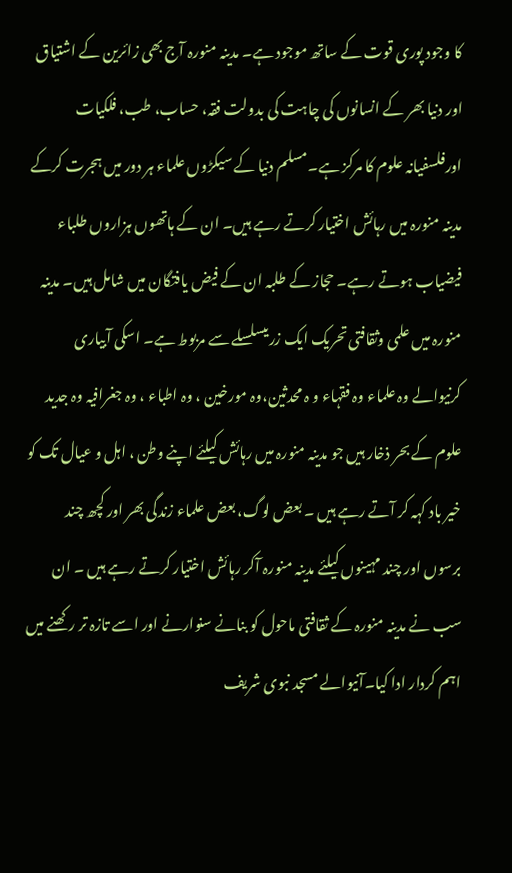کا وجود پوری قوت کے ساتھ موجود ہے۔ مدینہ منورہ آج بھی زائرین کے اشتیاق اور دنیا بھر کے انسانوں کی چاہت کی بدولت فقہ، حساب، طب، فلکیات اورفلسفیانہ علوم کا مرکز ہے۔مسلم دنیا کے سیکڑوں علماء ہر دور میں ہجرت کرکے مدینہ منورہ میں رہائش اختیار کرتے رہے ہیں۔ ان کے ہاتھوں ہزاروں طلباء فیضیاب ہوتے رہے۔ حجاز کے طلبہ ان کے فیض یافتگان میں شامل ہیں۔ مدینہ منورہ میں علمی وثقافتی تحریک ایک زریںسلسلے سے مربوط ہے۔ اسکی آبیاری کرنیوالے وہ علماء وہ فقہاء و ہ محدثین،وہ مورخین ، وہ اطباء ، وہ جغرافیہ وہ جدید علوم کے بحر ذخار ہیں جو مدینہ منورہ میں رہائش کیلئے اپنے وطن ، اہل و عیال تک کو خیر باد کہہ کر آتے رہے ہیں ۔ بعض لوگ، بعض علماء زندگی بھر اور کچھ چند برسوں اور چند مہینوں کیلئے مدینہ منورہ آکر رہائش اختیار کرتے رہے ہیں ۔ ان سب نے مدینہ منورہ کے ثقافتی ماحول کو بنانے سنوارنے اور اسے تازہ تر رکھنے میں اہم کردار ادا کیا۔آنیوالے مسجد نبوی شریف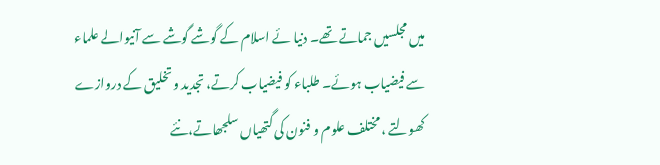میں مجلسیں جماتے تھے۔ دنیا ئے اسلام کے گوشے گوشے سے آنیوالے علماء سے فیضیاب ہوئے۔ طلباء کو فیضیاب کرتے، تجدید و تخلیق کے دروازے کھولتے ، مختلف علوم و فنون کی گتھیاں سلجھاتے،نئے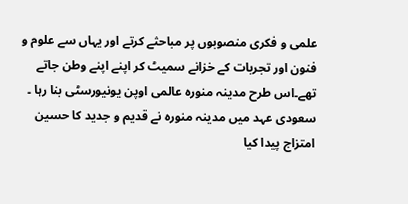علمی و فکری منصوبوں پر مباحثے کرتے اور یہاں سے علوم و فنون اور تجربات کے خزانے سمیٹ کر اپنے اپنے وطن جاتے تھے۔اس طرح مدینہ منورہ عالمی اوپن یونیورسٹی بنا رہا ۔ سعودی عہد میں مدینہ منورہ نے قدیم و جدید کا حسین امتزاج پیدا کیا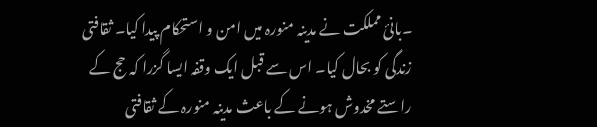۔بانیٔ مملکت نے مدینہ منورہ میں امن و استحکام پیدا کیا۔ ثقافتی زندگی کو بحال کیا۔ اس سے قبل ایک وقفہ ایسا گزرا کہ حج کے راستے مخدوش ہونے کے باعث مدینہ منورہ کے ثقافتی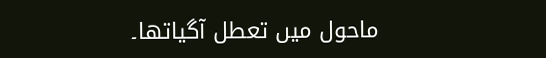ماحول میں تعطل آگیاتھا۔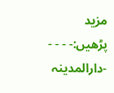مزید پڑھیں:- - - - -دارالمدینہ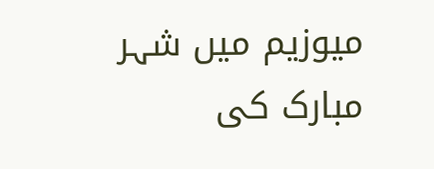میوزیم میں شہر مبارک کی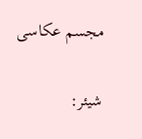مجسم عکاسی

شیئر: